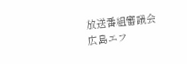放送番組審議会
広島エフ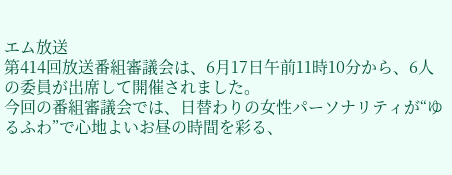エム放送
第414回放送番組審議会は、6月17日午前11時10分から、6人の委員が出席して開催されました。
今回の番組審議会では、日替わりの女性パーソナリティが“ゆるふわ”で心地よいお昼の時間を彩る、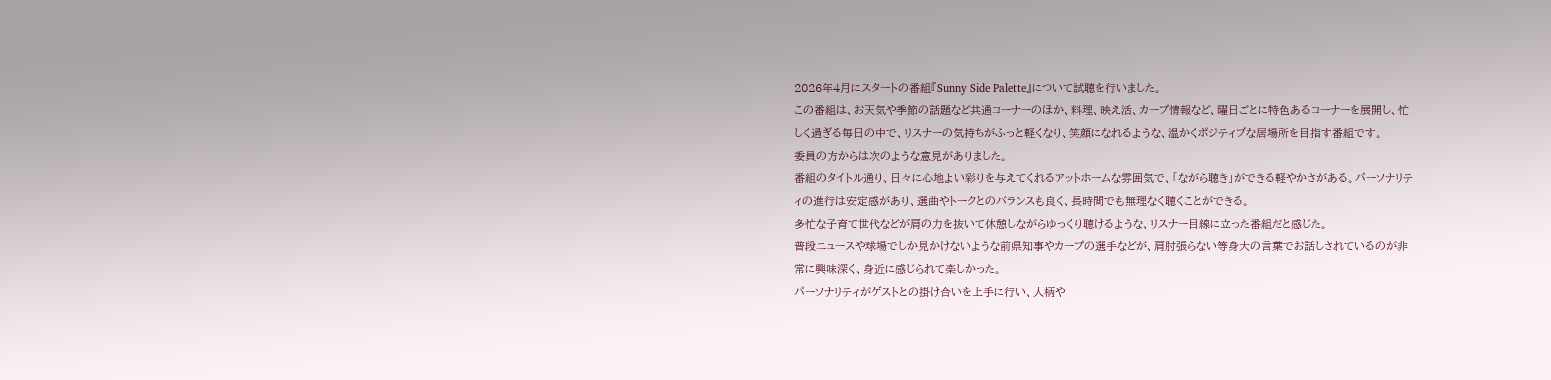2026年4月にスタートの番組『Sunny Side Palette』について試聴を行いました。
この番組は、お天気や季節の話題など共通コーナーのほか、料理、映え活、カープ情報など、曜日ごとに特色あるコーナーを展開し、忙しく過ぎる毎日の中で、リスナーの気持ちがふっと軽くなり、笑顔になれるような、温かくポジティブな居場所を目指す番組です。
委員の方からは次のような意見がありました。
番組のタイトル通り、日々に心地よい彩りを与えてくれるアットホームな雰囲気で、「ながら聴き」ができる軽やかさがある。パーソナリティの進行は安定感があり、選曲やトークとのバランスも良く、長時間でも無理なく聴くことができる。
多忙な子育て世代などが肩の力を抜いて休憩しながらゆっくり聴けるような、リスナー目線に立った番組だと感じた。
普段ニュースや球場でしか見かけないような前県知事やカープの選手などが、肩肘張らない等身大の言葉でお話しされているのが非常に興味深く、身近に感じられて楽しかった。
パーソナリティがゲストとの掛け合いを上手に行い、人柄や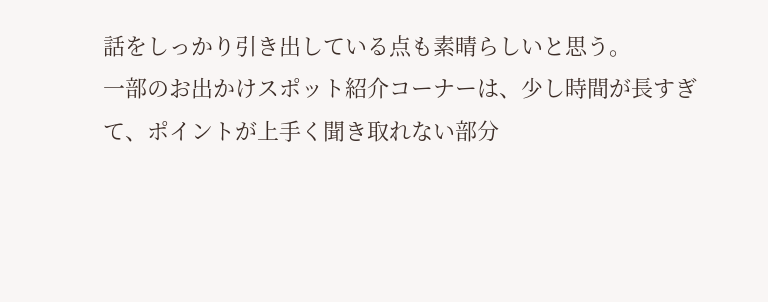話をしっかり引き出している点も素晴らしいと思う。
一部のお出かけスポット紹介コーナーは、少し時間が長すぎて、ポイントが上手く聞き取れない部分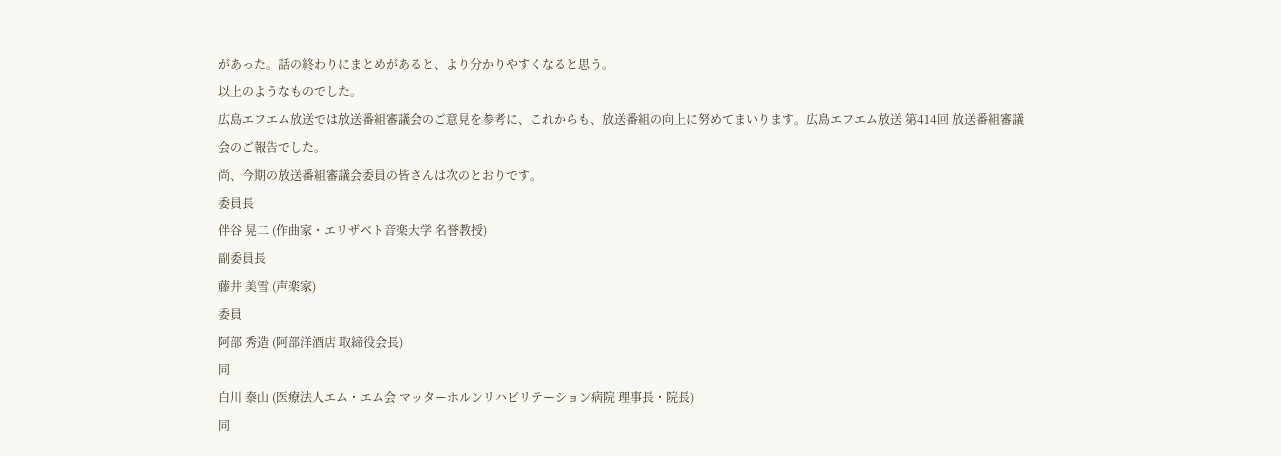があった。話の終わりにまとめがあると、より分かりやすくなると思う。
以上のようなものでした。
広島エフエム放送では放送番組審議会のご意見を参考に、これからも、放送番組の向上に努めてまいります。広島エフエム放送 第414回 放送番組審議会のご報告でした。
尚、今期の放送番組審議会委員の皆さんは次のとおりです。
委員長
伴谷 晃二 (作曲家・エリザベト音楽大学 名誉教授)
副委員長
藤井 美雪 (声楽家)
委員
阿部 秀造 (阿部洋酒店 取締役会長)
同
白川 泰山 (医療法人エム・エム会 マッターホルンリハビリテーション病院 理事長・院長)
同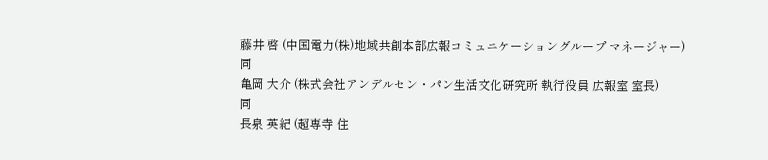藤井 啓 (中国電力(株)地域共創本部広報コミュニケーショングループ マネージャー)
同
亀岡 大介 (株式会社アンデルセン・パン生活文化研究所 執行役員 広報室 室長)
同
長泉 英紀 (超専寺 住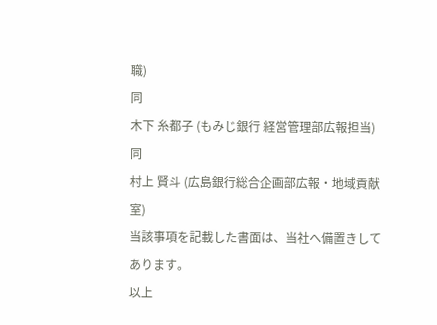職)
同
木下 糸都子 (もみじ銀行 経営管理部広報担当)
同
村上 賢斗 (広島銀行総合企画部広報・地域貢献室)
当該事項を記載した書面は、当社へ備置きしてあります。
以上